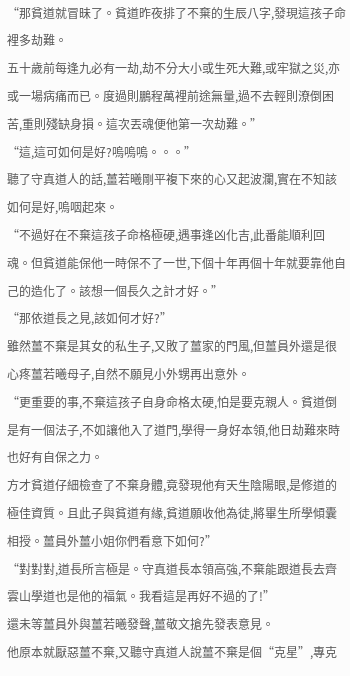“那貧道就冒昧了。貧道昨夜排了不棄的生辰八字,發現這孩子命裡多劫難。
五十歲前每逢九必有一劫,劫不分大小或生死大難,或牢獄之災,亦或一場病痛而已。度過則鵬程萬裡前途無量,過不去輕則潦倒困苦,重則殘缺身損。這次丟魂便他第一次劫難。”
“這,這可如何是好?嗚嗚嗚。。。”
聽了守真道人的話,薑若曦剛平複下來的心又起波瀾,實在不知該如何是好,嗚咽起來。
“不過好在不棄這孩子命格極硬,遇事逢凶化吉,此番能順利回魂。但貧道能保他一時保不了一世,下個十年再個十年就要靠他自己的造化了。該想一個長久之計才好。”
“那依道長之見,該如何才好?”
雖然薑不棄是其女的私生子,又敗了薑家的門風,但薑員外還是很心疼薑若曦母子,自然不願見小外甥再出意外。
“更重要的事,不棄這孩子自身命格太硬,怕是要克親人。貧道倒是有一個法子,不如讓他入了道門,學得一身好本領,他日劫難來時也好有自保之力。
方才貧道仔細檢查了不棄身體,竟發現他有天生陰陽眼,是修道的極佳資質。且此子與貧道有緣,貧道願收他為徒,將畢生所學傾囊相授。薑員外薑小姐你們看意下如何?”
“對對對,道長所言極是。守真道長本領高強,不棄能跟道長去齊雲山學道也是他的福氣。我看這是再好不過的了!”
還未等薑員外與薑若曦發聲,薑敬文搶先發表意見。
他原本就厭惡薑不棄,又聽守真道人說薑不棄是個“克星”,專克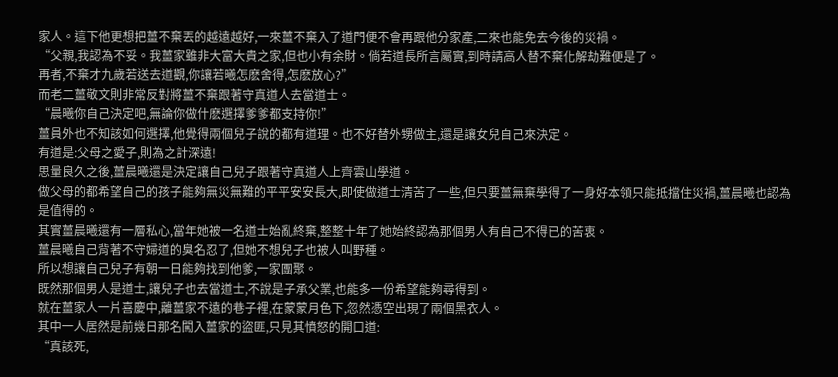家人。這下他更想把薑不棄丟的越遠越好,一來薑不棄入了道門便不會再跟他分家產,二來也能免去今後的災禍。
“父親,我認為不妥。我薑家雖非大富大貴之家,但也小有余財。倘若道長所言屬實,到時請高人替不棄化解劫難便是了。
再者,不棄才九歲若送去道觀,你讓若曦怎麽舍得,怎麽放心?”
而老二薑敬文則非常反對將薑不棄跟著守真道人去當道士。
“晨曦你自己決定吧,無論你做什麽選擇爹爹都支持你!”
薑員外也不知該如何選擇,他覺得兩個兒子說的都有道理。也不好替外甥做主,還是讓女兒自己來決定。
有道是:父母之愛子,則為之計深遠!
思量良久之後,薑晨曦還是決定讓自己兒子跟著守真道人上齊雲山學道。
做父母的都希望自己的孩子能夠無災無難的平平安安長大,即使做道士清苦了一些,但只要薑無棄學得了一身好本領只能抵擋住災禍,薑晨曦也認為是值得的。
其實薑晨曦還有一層私心,當年她被一名道士始亂終棄,整整十年了她始終認為那個男人有自己不得已的苦衷。
薑晨曦自己背著不守婦道的臭名忍了,但她不想兒子也被人叫野種。
所以想讓自己兒子有朝一日能夠找到他爹,一家團聚。
既然那個男人是道士,讓兒子也去當道士,不說是子承父業,也能多一份希望能夠尋得到。
就在薑家人一片喜慶中,離薑家不遠的巷子裡,在蒙蒙月色下,忽然憑空出現了兩個黑衣人。
其中一人居然是前幾日那名闖入薑家的盜匪,只見其憤怒的開口道:
“真該死,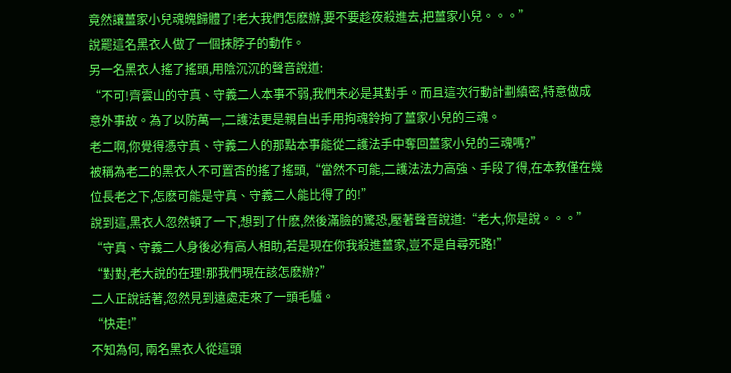竟然讓薑家小兒魂魄歸體了!老大我們怎麽辦,要不要趁夜殺進去,把薑家小兒。。。”
說罷這名黑衣人做了一個抹脖子的動作。
另一名黑衣人搖了搖頭,用陰沉沉的聲音說道:
“不可!齊雲山的守真、守義二人本事不弱,我們未必是其對手。而且這次行動計劃縝密,特意做成意外事故。為了以防萬一,二護法更是親自出手用拘魂鈴拘了薑家小兒的三魂。
老二啊,你覺得憑守真、守義二人的那點本事能從二護法手中奪回薑家小兒的三魂嗎?”
被稱為老二的黑衣人不可置否的搖了搖頭,“當然不可能,二護法法力高強、手段了得,在本教僅在幾位長老之下,怎麽可能是守真、守義二人能比得了的!”
說到這,黑衣人忽然頓了一下,想到了什麽,然後滿臉的驚恐,壓著聲音說道:“老大,你是說。。。”
“守真、守義二人身後必有高人相助,若是現在你我殺進薑家,豈不是自尋死路!”
“對對,老大說的在理!那我們現在該怎麽辦?”
二人正說話著,忽然見到遠處走來了一頭毛驢。
“快走!”
不知為何, 兩名黑衣人從這頭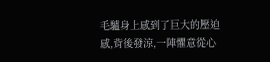毛驢身上感到了巨大的壓迫感,背後發涼,一陣懼意從心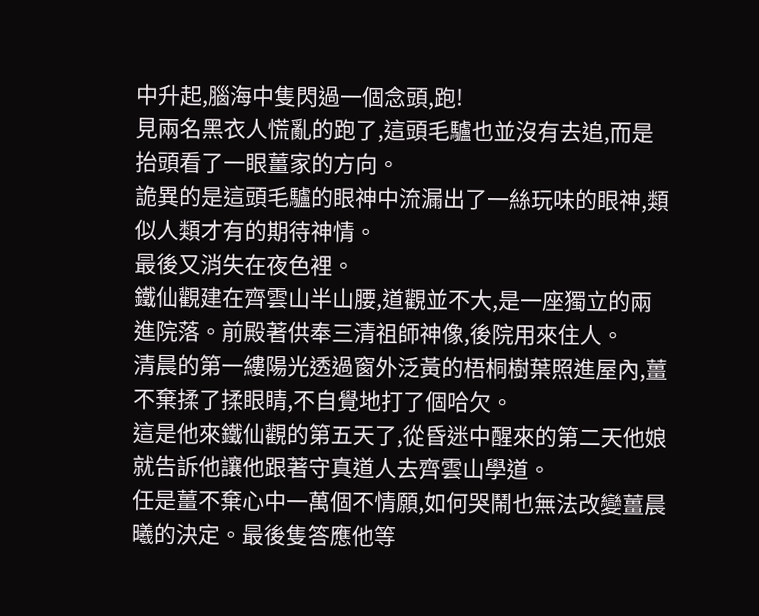中升起,腦海中隻閃過一個念頭,跑!
見兩名黑衣人慌亂的跑了,這頭毛驢也並沒有去追,而是抬頭看了一眼薑家的方向。
詭異的是這頭毛驢的眼神中流漏出了一絲玩味的眼神,類似人類才有的期待神情。
最後又消失在夜色裡。
鐵仙觀建在齊雲山半山腰,道觀並不大,是一座獨立的兩進院落。前殿著供奉三清祖師神像,後院用來住人。
清晨的第一縷陽光透過窗外泛黃的梧桐樹葉照進屋內,薑不棄揉了揉眼睛,不自覺地打了個哈欠。
這是他來鐵仙觀的第五天了,從昏迷中醒來的第二天他娘就告訴他讓他跟著守真道人去齊雲山學道。
任是薑不棄心中一萬個不情願,如何哭鬧也無法改變薑晨曦的決定。最後隻答應他等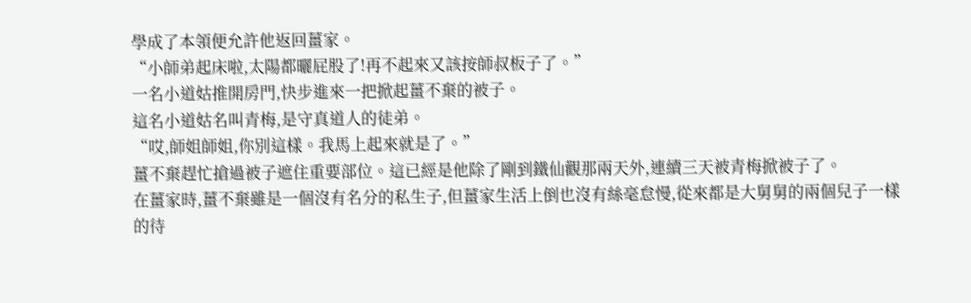學成了本領便允許他返回薑家。
“小師弟起床啦,太陽都曬屁股了!再不起來又該按師叔板子了。”
一名小道姑推開房門,快步進來一把掀起薑不棄的被子。
這名小道姑名叫青梅,是守真道人的徒弟。
“哎,師姐師姐,你別這樣。我馬上起來就是了。”
薑不棄趕忙搶過被子遮住重要部位。這已經是他除了剛到鐵仙觀那兩天外,連續三天被青梅掀被子了。
在薑家時,薑不棄雖是一個沒有名分的私生子,但薑家生活上倒也沒有絲毫怠慢,從來都是大舅舅的兩個兒子一樣的待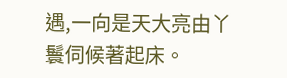遇,一向是天大亮由丫鬟伺候著起床。